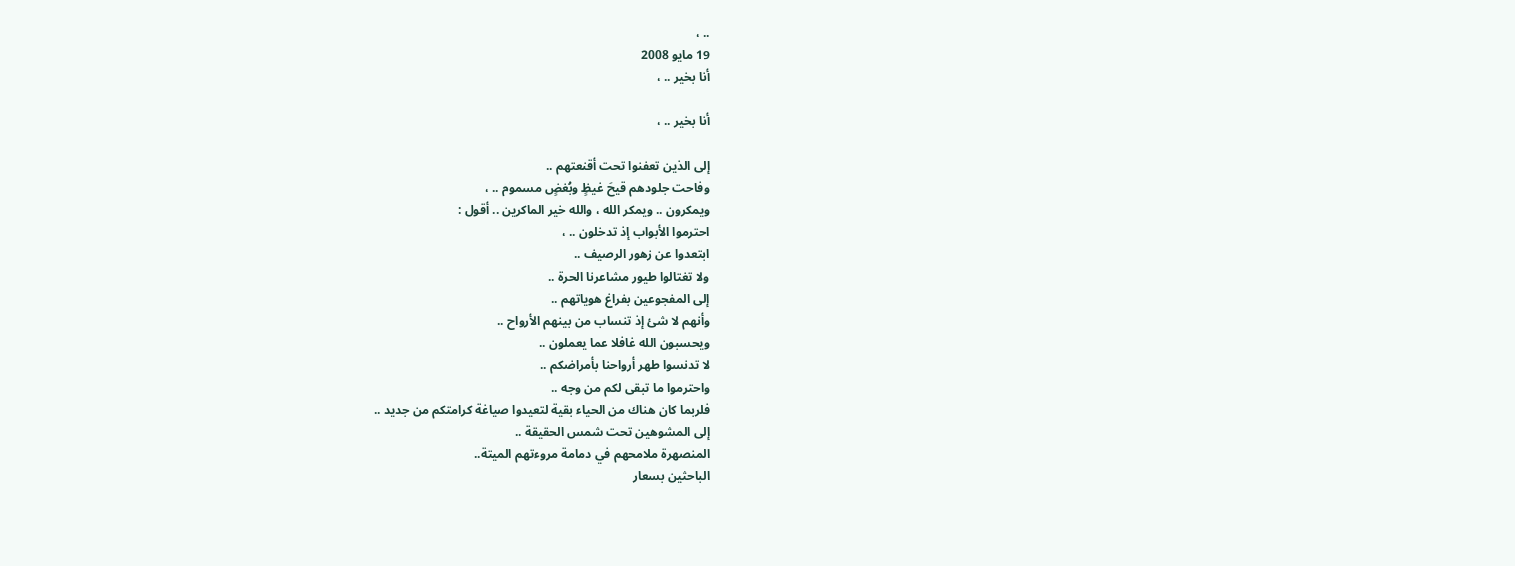.. ،
19 مايو 2008
أنا بخير .. ،

أنا بخير .. ،

إلى الذين تعفنوا تحت أقنعتهم ..
وفاحت جلودهم قيحَ غيظٍ وبُغضٍ مسموم .. ،
ويمكرون .. ويمكر الله ، والله خير الماكرين .. أقول :
احترموا الأبواب إذ تدخلون .. ،
ابتعدوا عن زهور الرصيف ..
ولا تغتالوا طيور مشاعرنا الحرة ..
إلى المفجوعين بفراغ هوياتهم ..
وأنهم لا شئ إذ تنساب من بينهم الأرواح ..
ويحسبون الله غافلا عما يعملون ..
لا تدنسوا طهر أرواحنا بأمراضكم ..
واحترموا ما تبقى لكم من وجه ..
فلربما كان هناك من الحياء بقية لتعيدوا صياغة كرامتكم من جديد ..
إلى المشوهين تحت شمس الحقيقة ..
المنصهرة ملامحهم في دمامة مروءتهم الميتة..
الباحثين بسعار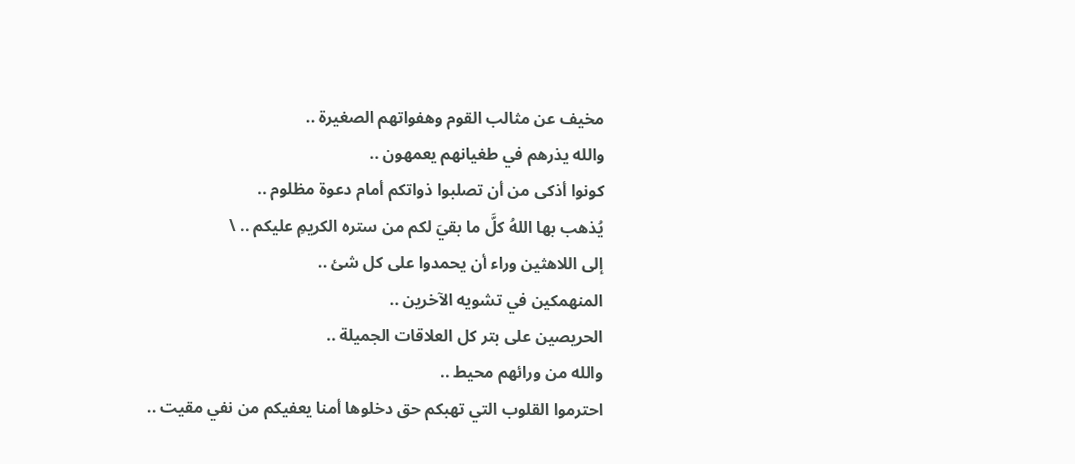مخيف عن مثالب القوم وهفواتهم الصغيرة ..
والله يذرهم في طغيانهم يعمهون ..
كونوا أذكى من أن تصلبوا ذواتكم أمام دعوة مظلوم ..
يُذهب بها اللهُ كلَّ ما بقيَ لكم من ستره الكريمِ عليكم .. \
إلى اللاهثين وراء أن يحمدوا على كل شئ ..
المنهمكين في تشويه الآخرين ..
الحريصين على بتر كل العلاقات الجميلة ..
والله من ورائهم محيط ..
احترموا القلوب التي تهبكم حق دخلوها أمنا يعفيكم من نفي مقيت ..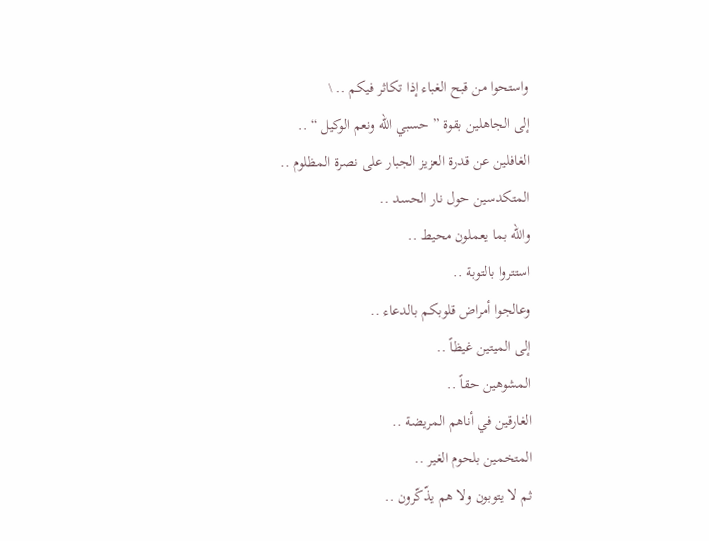واستحوا من قبح الغباء إذا تكاثر فيكم .. \
إلى الجاهلين بقوة ” حسبي الله ونعم الوكيل “ ..
الغافلين عن قدرة العزيز الجبار على نصرة المظلوم ..
المتكدسين حول نار الحسد ..
والله بما يعملون محيط ..
استتروا بالتوبة ..
وعالجوا أمراض قلوبكم بالدعاء ..
إلى الميتين غيظاً ..
المشوهين حقاً ..
الغارقين في أناهم المريضة ..
المتخمين بلحوم الغير ..
ثم لا يتوبون ولا هم يذّكّرون ..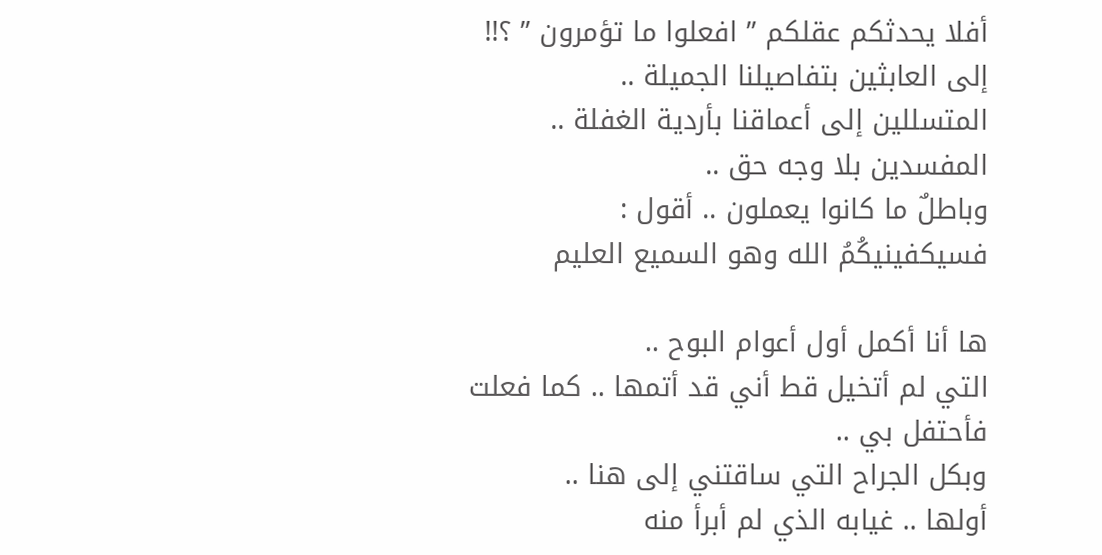أفلا يحدثكم عقلكم ” افعلوا ما تؤمرون ” ؟!!
إلى العابثين بتفاصيلنا الجميلة ..
المتسللين إلى أعماقنا بأردية الغفلة ..
المفسدين بلا وجه حق ..
وباطلٌ ما كانوا يعملون .. أقول :
فسيكفينيكُمُ الله وهو السميع العليم

ها أنا أكمل أول أعوام البوح ..
التي لم أتخيل قط أني قد أتمها .. كما فعلت
فأحتفل بي ..
وبكل الجراح التي ساقتني إلى هنا ..
أولها .. غيابه الذي لم أبرأ منه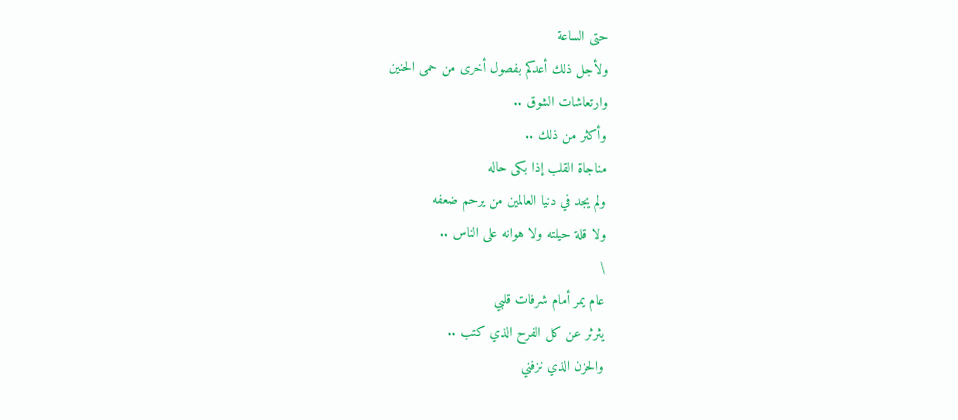حتى الساعة
ولأجل ذلك أعدكم بفصول أخرى من حمى الحنين
وارتعاشات الشوق ..
وأكثر من ذلك ..
مناجاة القلب إذا بكى حاله
ولم يجد في دنيا العالمين من يرحم ضعفه
ولا قلة حيلته ولا هوانه على الناس ..
\
عام يمر أمام شرفات قلبي
يثرثر عن كل الفرح الذي كتب ..
والحزن الذي نزفني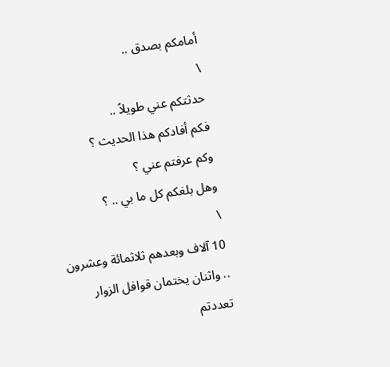أمامكم بصدق ..
\
حدثتكم عني طويلاً ..
فكم أفادكم هذا الحديث ؟
وكم عرفتم عني ؟
وهل بلغكم كل ما بي .. ؟
\
10 آلاف وبعدهم ثلاثمائة وعشرون .. واثنان يختمان قوافل الزوار
تعددتم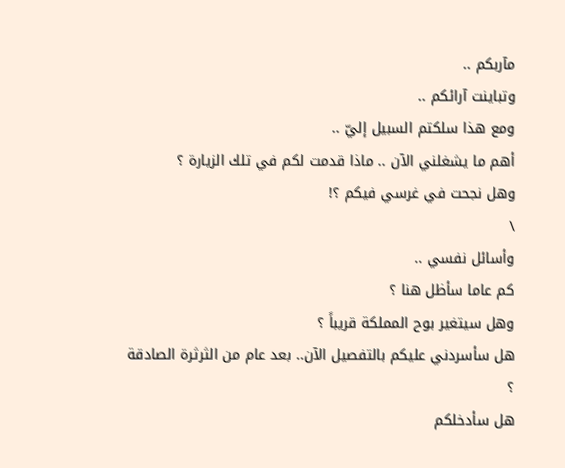مآربكم ..
وتباينت آرائكم ..
ومع هذا سلكتم السبيل إليّ ..
أهم ما يشغلني الآن .. ماذا قدمت لكم في تلك الزيارة ؟
وهل نجحت في غرسي فيكم ؟!
\
وأسائل نفسي ..
كم عاما سأظل هنا ؟
وهل سيتغير بوح المملكة قريباً ؟
هل سأسردني عليكم بالتفصيل الآن.. بعد عام من الثرثرة الصادقة ؟
هل سأدخلكم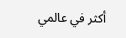أكثر في عالمي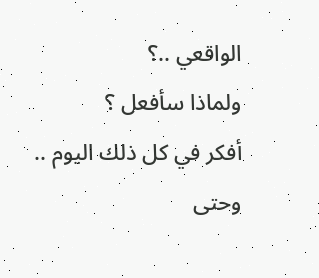الواقعي ..؟
ولماذا سأفعل ؟
أفكر في كل ذلك اليوم .. وحتى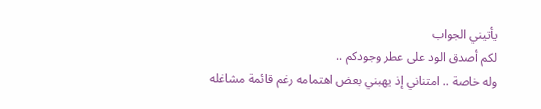يأتيني الجواب
لكم أصدق الود على عطر وجودكم ..
وله خاصة .. امتناني إذ يهبني بعض اهتمامه رغم قائمة مشاغله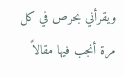ويقرأني بحرص في كل مرة أنجب فيها مقالاً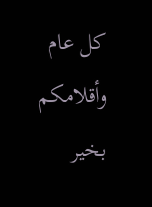كل عام وأقلامكم بخير